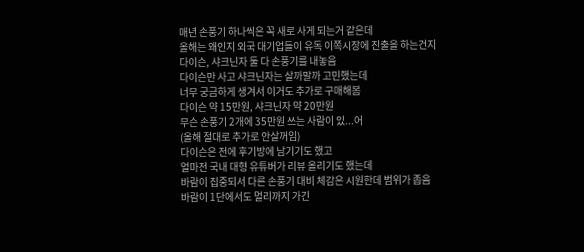매년 손풍기 하나씩은 꼭 새로 사게 되는거 같은데
올해는 왜인지 외국 대기업들이 유독 이쪽시장에 진출을 하는건지
다이슨, 샤크닌자 둘 다 손풍기를 내놓음
다이슨만 사고 샤크닌자는 살까말까 고민했는데
너무 궁금하게 생겨서 이거도 추가로 구매해봄
다이슨 약 15만원, 샤크닌자 약 20만원
무슨 손풍기 2개에 35만원 쓰는 사람이 있...어
(올해 절대로 추가로 안살꺼임)
다이슨은 전에 후기방에 남기기도 했고
얼마전 국내 대형 유튜버가 리뷰 올리기도 했는데
바람이 집중되서 다른 손풍기 대비 체감은 시원한데 범위가 좁음
바람이 1단에서도 멀리까지 가긴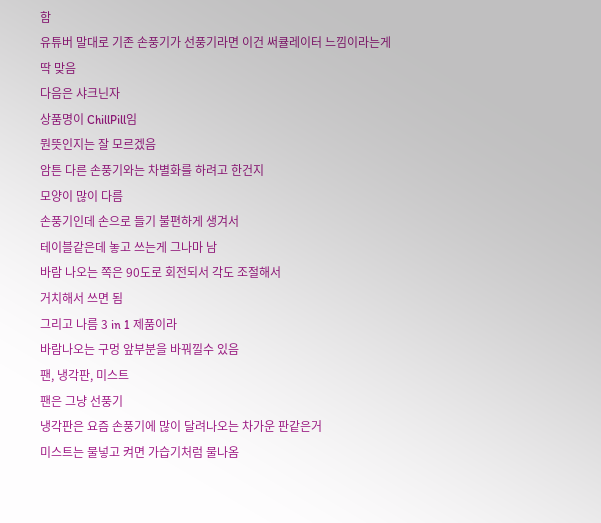함
유튜버 말대로 기존 손풍기가 선풍기라면 이건 써큘레이터 느낌이라는게
딱 맞음
다음은 샤크닌자
상품명이 ChillPill임
뭔뜻인지는 잘 모르겠음
암튼 다른 손풍기와는 차별화를 하려고 한건지
모양이 많이 다름
손풍기인데 손으로 들기 불편하게 생겨서
테이블같은데 놓고 쓰는게 그나마 남
바람 나오는 쪽은 90도로 회전되서 각도 조절해서
거치해서 쓰면 됨
그리고 나름 3 in 1 제품이라
바람나오는 구멍 앞부분을 바꿔낄수 있음
팬, 냉각판, 미스트
팬은 그냥 선풍기
냉각판은 요즘 손풍기에 많이 달려나오는 차가운 판같은거
미스트는 물넣고 켜면 가습기처럼 물나옴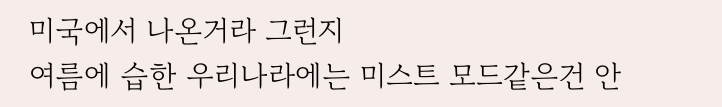미국에서 나온거라 그런지
여름에 습한 우리나라에는 미스트 모드같은건 안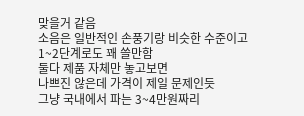맞을거 같음
소음은 일반적인 손풍기랑 비슷한 수준이고
1~2단계로도 꽤 쓸만함
둘다 제품 자체만 놓고보면
나쁘진 않은데 가격이 제일 문제인듯
그냥 국내에서 파는 3~4만원짜리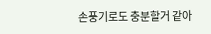손풍기로도 충분할거 같아